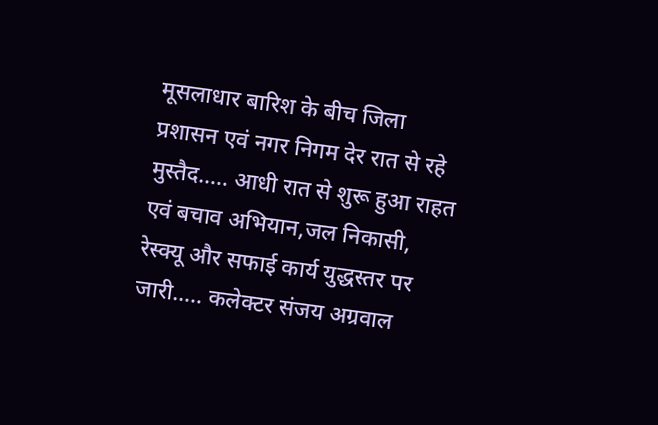मूसलाधार बारिश के बीच जिला प्रशासन एवं नगर निगम देर रात से रहे मुस्तैद….. आधी रात से शुरू हुआ राहत एवं बचाव अभियान,जल निकासी, रेस्क्यू और सफाई कार्य युद्धस्तर पर जारी….. कलेक्टर संजय अग्रवाल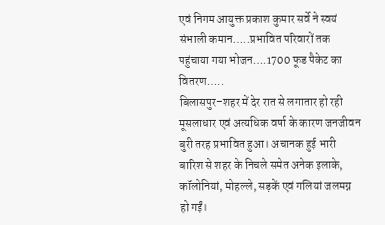एवं निगम आयुक्त प्रकाश कुमार सर्वे ने स्वयं संभाली कमान…..प्रभावित परिवारों तक पहुंचाया गया भोजन….1700 फूड पैकेट का वितरण…..
बिलासपुर–शहर में देर रात से लगातार हो रही मूसलाधार एवं अत्यधिक वर्षा के कारण जनजीवन बुरी तरह प्रभावित हुआ। अचानक हुई भारी बारिश से शहर के निचले समेत अनेक इलाके, कॉलोनियां, मोहल्ले, सड़कें एवं गलियां जलमग्न हो गईं।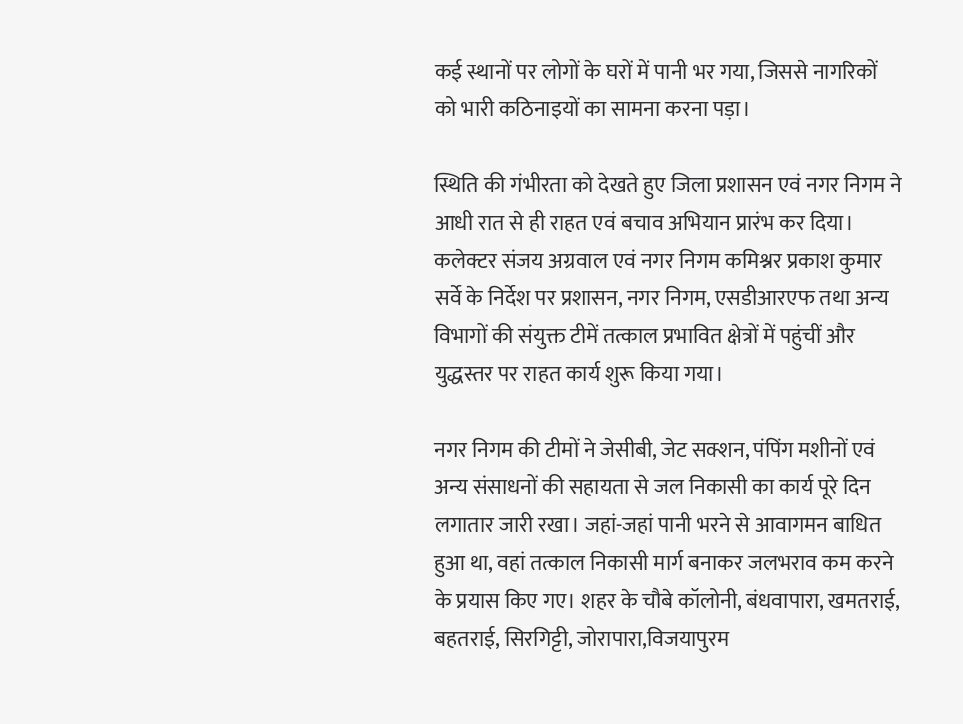कई स्थानों पर लोगों के घरों में पानी भर गया, जिससे नागरिकों को भारी कठिनाइयों का सामना करना पड़ा।

स्थिति की गंभीरता को देखते हुए जिला प्रशासन एवं नगर निगम ने आधी रात से ही राहत एवं बचाव अभियान प्रारंभ कर दिया। कलेक्टर संजय अग्रवाल एवं नगर निगम कमिश्नर प्रकाश कुमार सर्वे के निर्देश पर प्रशासन, नगर निगम, एसडीआरएफ तथा अन्य विभागों की संयुक्त टीमें तत्काल प्रभावित क्षेत्रों में पहुंचीं और युद्धस्तर पर राहत कार्य शुरू किया गया।

नगर निगम की टीमों ने जेसीबी, जेट सक्शन, पंपिंग मशीनों एवं अन्य संसाधनों की सहायता से जल निकासी का कार्य पूरे दिन लगातार जारी रखा। जहां-जहां पानी भरने से आवागमन बाधित हुआ था, वहां तत्काल निकासी मार्ग बनाकर जलभराव कम करने के प्रयास किए गए। शहर के चौबे कॉलोनी, बंधवापारा, खमतराई, बहतराई, सिरगिट्टी, जोरापारा,विजयापुरम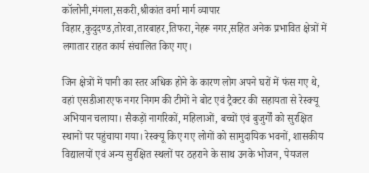कॉलोनी,मंगला,सकरी,श्रीकांत वर्मा मार्ग व्यापार विहार,कुदुदण्ड,तोरवा,तारबाहर,तिफरा,नेहरू नगर,सहित अनेक प्रभावित क्षेत्रों में लगातार राहत कार्य संचालित किए गए।

जिन क्षेत्रों में पानी का स्तर अधिक होने के कारण लोग अपने घरों में फंस गए थे, वहां एसडीआरएफ नगर निगम की टीमों ने बोट एवं ट्रैक्टर की सहायता से रेस्क्यू अभियान चलाया। सैकड़ों नागरिकों, महिलाओं, बच्चों एवं बुजुर्गों को सुरक्षित स्थानों पर पहुंचाया गया। रेस्क्यू किए गए लोगों को सामुदायिक भवनों, शासकीय विद्यालयों एवं अन्य सुरक्षित स्थलों पर ठहराने के साथ उनके भोजन, पेयजल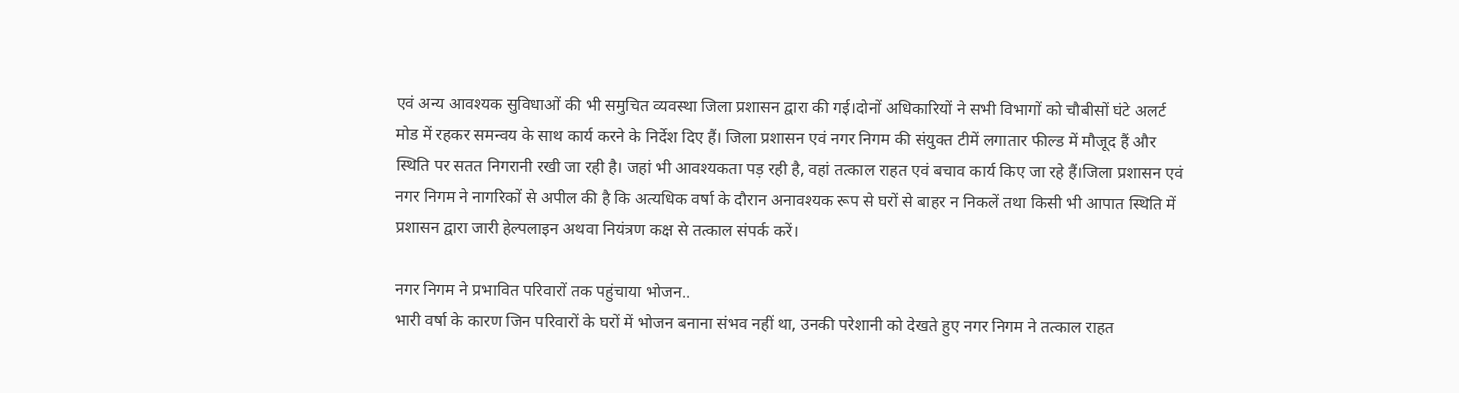एवं अन्य आवश्यक सुविधाओं की भी समुचित व्यवस्था जिला प्रशासन द्वारा की गई।दोनों अधिकारियों ने सभी विभागों को चौबीसों घंटे अलर्ट मोड में रहकर समन्वय के साथ कार्य करने के निर्देश दिए हैं। जिला प्रशासन एवं नगर निगम की संयुक्त टीमें लगातार फील्ड में मौजूद हैं और स्थिति पर सतत निगरानी रखी जा रही है। जहां भी आवश्यकता पड़ रही है, वहां तत्काल राहत एवं बचाव कार्य किए जा रहे हैं।जिला प्रशासन एवं नगर निगम ने नागरिकों से अपील की है कि अत्यधिक वर्षा के दौरान अनावश्यक रूप से घरों से बाहर न निकलें तथा किसी भी आपात स्थिति में प्रशासन द्वारा जारी हेल्पलाइन अथवा नियंत्रण कक्ष से तत्काल संपर्क करें।

नगर निगम ने प्रभावित परिवारों तक पहुंचाया भोजन..
भारी वर्षा के कारण जिन परिवारों के घरों में भोजन बनाना संभव नहीं था, उनकी परेशानी को देखते हुए नगर निगम ने तत्काल राहत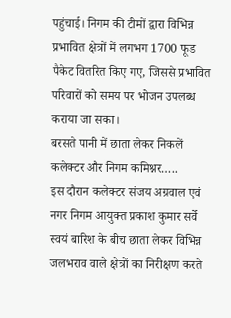पहुंचाई। निगम की टीमों द्वारा विभिन्न प्रभावित क्षेत्रों में लगभग 1700 फूड पैकेट वितरित किए गए, जिससे प्रभावित परिवारों को समय पर भोजन उपलब्ध कराया जा सका।
बरसते पानी में छाता लेकर निकलें कलेक्टर और निगम कमिश्नर…..
इस दौरान कलेक्टर संजय अग्रवाल एवं नगर निगम आयुक्त प्रकाश कुमार सर्वे स्वयं बारिश के बीच छाता लेकर विभिन्न जलभराव वाले क्षेत्रों का निरीक्षण करते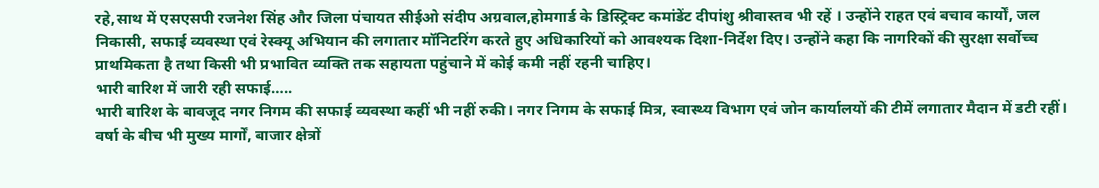रहे,साथ में एसएसपी रजनेश सिंह और जिला पंचायत सीईओ संदीप अग्रवाल,होमगार्ड के डिस्ट्रिक्ट कमांडेंट दीपांशु श्रीवास्तव भी रहें । उन्होंने राहत एवं बचाव कार्यों, जल निकासी, सफाई व्यवस्था एवं रेस्क्यू अभियान की लगातार मॉनिटरिंग करते हुए अधिकारियों को आवश्यक दिशा-निर्देश दिए। उन्होंने कहा कि नागरिकों की सुरक्षा सर्वोच्च प्राथमिकता है तथा किसी भी प्रभावित व्यक्ति तक सहायता पहुंचाने में कोई कमी नहीं रहनी चाहिए।
भारी बारिश में जारी रही सफाई…..
भारी बारिश के बावजूद नगर निगम की सफाई व्यवस्था कहीं भी नहीं रुकी। नगर निगम के सफाई मित्र, स्वास्थ्य विभाग एवं जोन कार्यालयों की टीमें लगातार मैदान में डटी रहीं। वर्षा के बीच भी मुख्य मार्गों, बाजार क्षेत्रों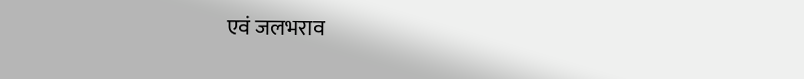एवं जलभराव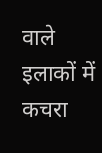वाले इलाकों में कचरा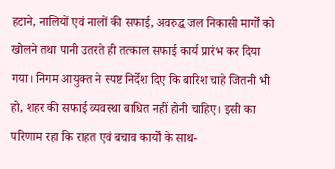हटाने, नालियों एवं नालों की सफाई, अवरुद्ध जल निकासी मार्गों को खोलने तथा पानी उतरते ही तत्काल सफाई कार्य प्रारंभ कर दिया गया। निगम आयुक्त ने स्पष्ट निर्देश दिए कि बारिश चाहे जितनी भी हो, शहर की सफाई व्यवस्था बाधित नहीं होनी चाहिए। इसी का परिणाम रहा कि राहत एवं बचाव कार्यों के साथ-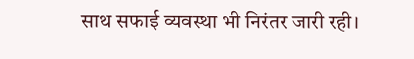साथ सफाई व्यवस्था भी निरंतर जारी रही।